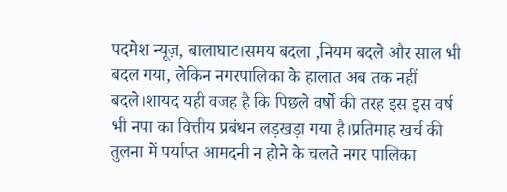पदमेश न्यूज़, बालाघाट।समय बदला ,नियम बदले और साल भी बदल गया, लेकिन नगरपालिका के हालात अब तक नहीं बदले।शायद यही वजह है कि पिछले वर्षो की तरह इस इस वर्ष भी नपा का वित्तीय प्रबंधन लड़खड़ा गया है।प्रतिमाह खर्च की तुलना में पर्याप्त आमदनी न होने के चलते नगर पालिका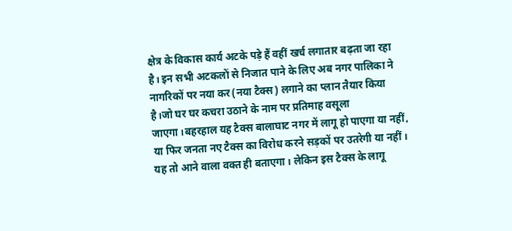क्षेत्र के विकास कार्य अटके पड़े हैं वहीं खर्च लगातार बढ़ता जा रहा है। इन सभी अटकलों से निजात पाने के लिए अब नगर पालिका ने नागरिकों पर नया कर(नया टैक्स) लगाने का प्लान तैयार किया है।जो घर घर कचरा उठाने के नाम पर प्रतिमाह वसूला जाएगा।बहरहाल यह टैक्स बालाघाट नगर में लागू हो पाएगा या नहीं, या फिर जनता नए टैक्स का विरोध करने सड़कों पर उतरेगी या नहीं। यह तो आने वाला वक्त ही बताएगा। लेकिन इस टैक्स के लागू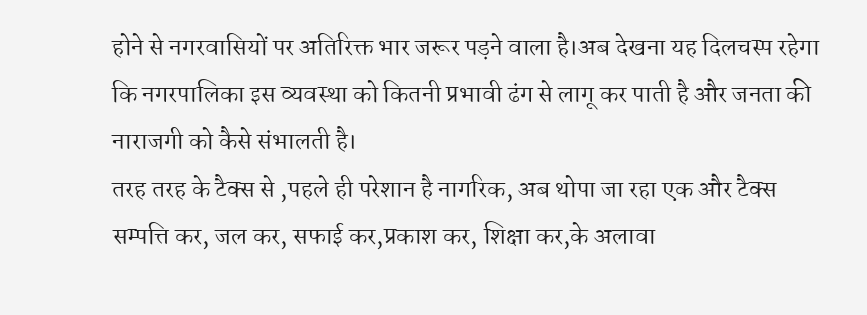होने से नगरवासियों पर अतिरिक्त भार जरूर पड़ने वाला है।अब देखना यह दिलचस्प रहेगा कि नगरपालिका इस व्यवस्था को कितनी प्रभावी ढंग से लागू कर पाती है और जनता की नाराजगी को कैसे संभालती है।
तरह तरह के टैक्स से ,पहले ही परेशान है नागरिक, अब थोपा जा रहा एक और टैक्स
सम्पत्ति कर, जल कर, सफाई कर,प्रकाश कर, शिक्षा कर,के अलावा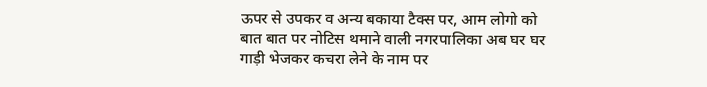ऊपर से उपकर व अन्य बकाया टैक्स पर, आम लोगो को बात बात पर नोटिस थमाने वाली नगरपालिका अब घर घर गाड़ी भेजकर कचरा लेने के नाम पर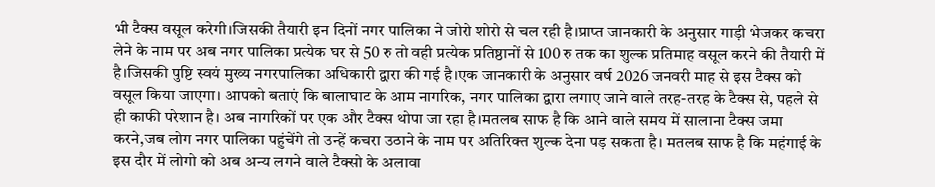भी टैक्स वसूल करेगी।जिसकी तैयारी इन दिनों नगर पालिका ने जोरो शोरो से चल रही है।प्राप्त जानकारी के अनुसार गाड़ी भेजकर कचरा लेने के नाम पर अब नगर पालिका प्रत्येक घर से 50 रु तो वही प्रत्येक प्रतिष्ठानों से 100 रु तक का शुल्क प्रतिमाह वसूल करने की तैयारी में है।जिसकी पुष्टि स्वयं मुख्य नगरपालिका अधिकारी द्वारा की गई है।एक जानकारी के अनुसार वर्ष 2026 जनवरी माह से इस टैक्स को वसूल किया जाएगा। आपको बताएं कि बालाघाट के आम नागरिक, नगर पालिका द्वारा लगाए जाने वाले तरह-तरह के टैक्स से, पहले से ही काफी परेशान है। अब नागरिकों पर एक और टैक्स थोपा जा रहा है।मतलब साफ है कि आने वाले समय में सालाना टैक्स जमा करने,जब लोग नगर पालिका पहुंचेंगे तो उन्हें कचरा उठाने के नाम पर अतिरिक्त शुल्क देना पड़ सकता है। मतलब साफ है कि महंगाई के इस दौर में लोगो को अब अन्य लगने वाले टैक्सो के अलावा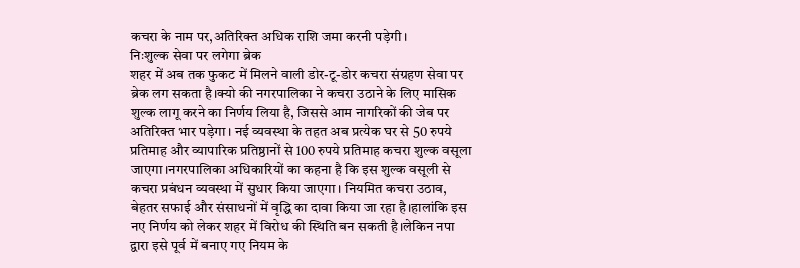कचरा के नाम पर,अतिरिक्त अधिक राशि जमा करनी पड़ेगी।
निःशुल्क सेवा पर लगेगा ब्रेक
शहर में अब तक फुकट में मिलने वाली डोर-टू-डोर कचरा संग्रहण सेवा पर ब्रेक लग सकता है।क्यो की नगरपालिका ने कचरा उठाने के लिए मासिक शुल्क लागू करने का निर्णय लिया है, जिससे आम नागरिकों की जेब पर अतिरिक्त भार पड़ेगा। नई व्यवस्था के तहत अब प्रत्येक घर से 50 रुपये प्रतिमाह और व्यापारिक प्रतिष्ठानों से 100 रुपये प्रतिमाह कचरा शुल्क वसूला जाएगा।नगरपालिका अधिकारियों का कहना है कि इस शुल्क वसूली से कचरा प्रबंधन व्यवस्था में सुधार किया जाएगा। नियमित कचरा उठाव, बेहतर सफाई और संसाधनों में वृद्धि का दावा किया जा रहा है।हालांकि इस नए निर्णय को लेकर शहर में विरोध की स्थिति बन सकती है।लेकिन नपा द्वारा इसे पूर्व में बनाए गए नियम के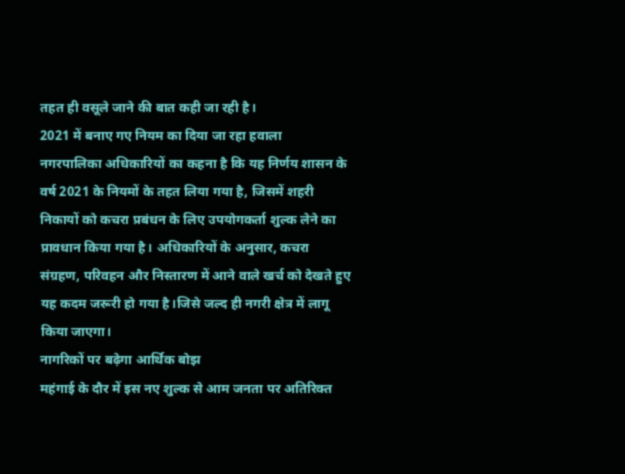तहत ही वसूले जाने की बात कही जा रही है।
2021 में बनाए गए नियम का दिया जा रहा हवाला
नगरपालिका अधिकारियों का कहना है कि यह निर्णय शासन के वर्ष 2021 के नियमों के तहत लिया गया है, जिसमें शहरी निकायों को कचरा प्रबंधन के लिए उपयोगकर्ता शुल्क लेने का प्रावधान किया गया है। अधिकारियों के अनुसार, कचरा संग्रहण, परिवहन और निस्तारण में आने वाले खर्च को देखते हुए यह कदम जरूरी हो गया है।जिसे जल्द ही नगरी क्षेत्र में लागू किया जाएगा।
नागरिकों पर बढ़ेगा आर्थिक बोझ
महंगाई के दौर में इस नए शुल्क से आम जनता पर अतिरिक्त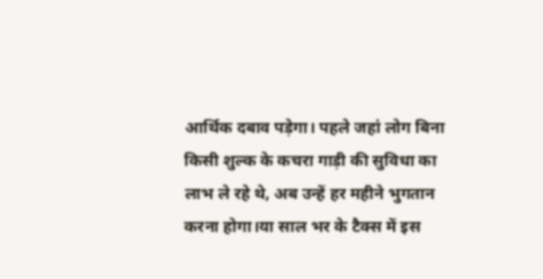आर्थिक दबाव पड़ेगा। पहले जहां लोग बिना किसी शुल्क के कचरा गाड़ी की सुविधा का लाभ ले रहे थे, अब उन्हें हर महीने भुगतान करना होगा।या साल भर के टैक्स में इस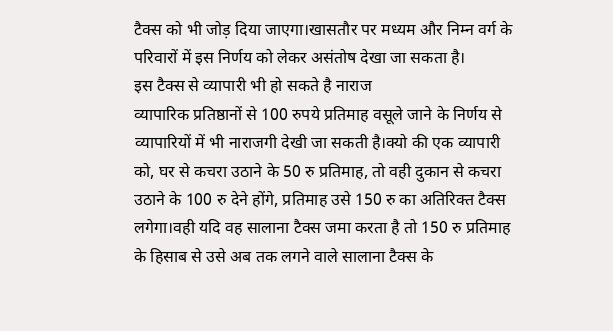टैक्स को भी जोड़ दिया जाएगा।खासतौर पर मध्यम और निम्न वर्ग के परिवारों में इस निर्णय को लेकर असंतोष देखा जा सकता है।
इस टैक्स से व्यापारी भी हो सकते है नाराज
व्यापारिक प्रतिष्ठानों से 100 रुपये प्रतिमाह वसूले जाने के निर्णय से व्यापारियों में भी नाराजगी देखी जा सकती है।क्यो की एक व्यापारी को, घर से कचरा उठाने के 50 रु प्रतिमाह, तो वही दुकान से कचरा उठाने के 100 रु देने होंगे, प्रतिमाह उसे 150 रु का अतिरिक्त टैक्स लगेगा।वही यदि वह सालाना टैक्स जमा करता है तो 150 रु प्रतिमाह के हिसाब से उसे अब तक लगने वाले सालाना टैक्स के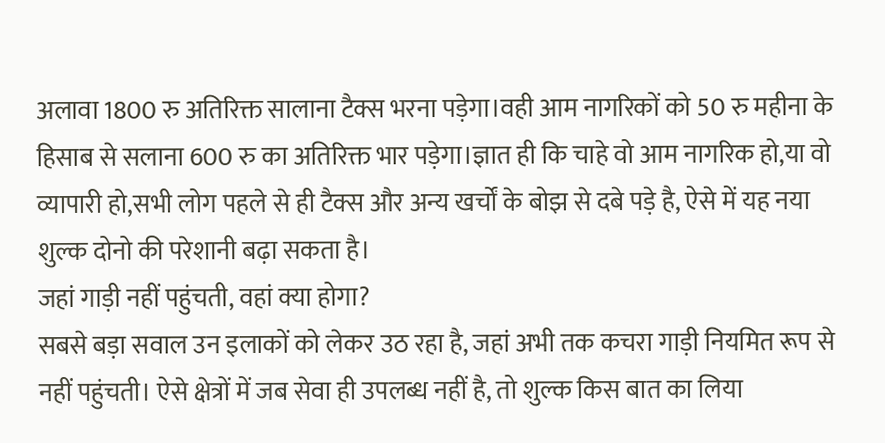अलावा 1800 रु अतिरिक्त सालाना टैक्स भरना पड़ेगा।वही आम नागरिकों को 50 रु महीना के हिसाब से सलाना 600 रु का अतिरिक्त भार पड़ेगा।ज्ञात ही कि चाहे वो आम नागरिक हो,या वो व्यापारी हो,सभी लोग पहले से ही टैक्स और अन्य खर्चों के बोझ से दबे पड़े है, ऐसे में यह नया शुल्क दोनो की परेशानी बढ़ा सकता है।
जहां गाड़ी नहीं पहुंचती, वहां क्या होगा?
सबसे बड़ा सवाल उन इलाकों को लेकर उठ रहा है, जहां अभी तक कचरा गाड़ी नियमित रूप से नहीं पहुंचती। ऐसे क्षेत्रों में जब सेवा ही उपलब्ध नहीं है, तो शुल्क किस बात का लिया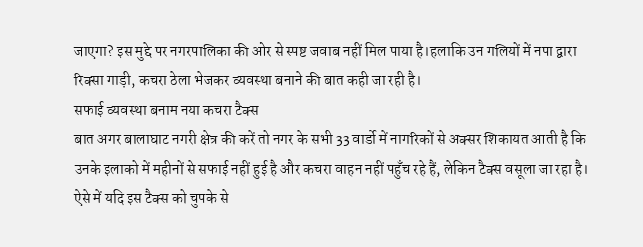जाएगा? इस मुद्दे पर नगरपालिका की ओर से स्पष्ट जवाब नहीं मिल पाया है।हलाकि उन गलियों में नपा द्वारा रिक्सा गाड़ी, कचरा ठेला भेजकर व्यवस्था बनाने की बात कही जा रही है।
सफाई व्यवस्था बनाम नया कचरा टैक्स
बात अगर बालाघाट नगरी क्षेत्र की करें तो नगर के सभी 33 वार्डो में नागरिकों से अक्सर शिकायत आती है कि उनके इलाको में महीनों से सफाई नहीं हुई है और कचरा वाहन नहीं पहुँच रहे हैं, लेकिन टैक्स वसूला जा रहा है। ऐसे में यदि इस टैक्स को चुपके से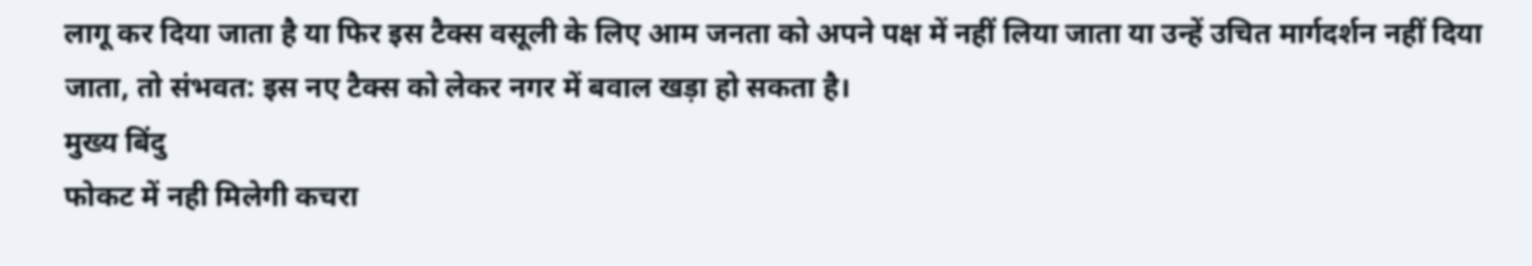लागू कर दिया जाता है या फिर इस टैक्स वसूली के लिए आम जनता को अपने पक्ष में नहीं लिया जाता या उन्हें उचित मार्गदर्शन नहीं दिया जाता, तो संभवत: इस नए टैक्स को लेकर नगर में बवाल खड़ा हो सकता है।
मुख्य बिंदु
फोकट में नही मिलेगी कचरा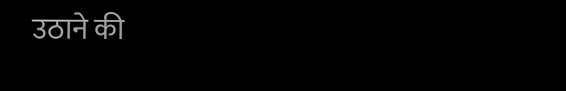उठाने की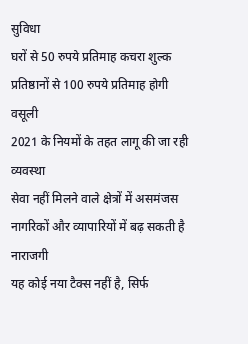सुविधा
घरों से 50 रुपये प्रतिमाह कचरा शुल्क
प्रतिष्ठानों से 100 रुपये प्रतिमाह होगी वसूली
2021 के नियमों के तहत लागू की जा रही व्यवस्था
सेवा नहीं मिलने वाले क्षेत्रों में असमंजस
नागरिकों और व्यापारियों में बढ़ सकती है नाराजगी
यह कोई नया टैक्स नहीं है, सिर्फ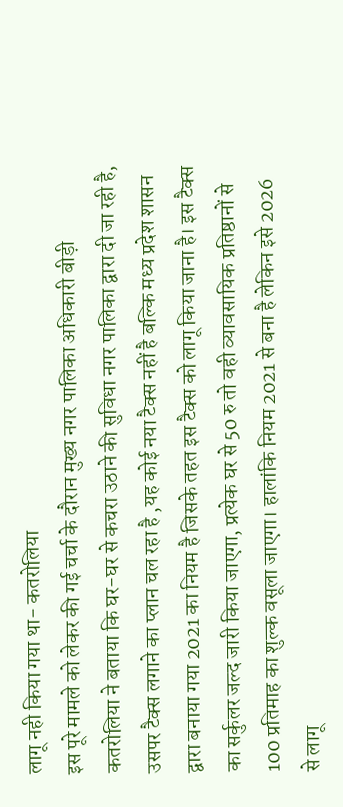लागू नही किया गया था- कतरोलिया
इस पूरे मामले को लेकर की गई चर्चा के दौरान मुख्य नगर पालिका अधिकारी बीड़ी कतरोलिया ने बताया कि घर-घर से कचरा उठाने की सुविधा नगर पालिका द्वारा दी जा रही है, उसपर टैक्स लगाने का प्लान चल रहा है ,यह कोई नया टैक्स नहीं है बल्कि मध्य प्रदेश शासन द्वारा बनाया गया 2021 का नियम है जिसके तहत इस टैक्स को लागू किया जाना है। इस टैक्स का सर्कुलर जल्द जारी किया जाएगा, प्रत्येक घर से 50 रु तो वही व्यावसायिक प्रतिष्ठानों से 100 प्रतिमाह का शुल्क वसूला जाएगा। हालांकि नियम 2021 से बना है लेकिन इसे 2026 से लागू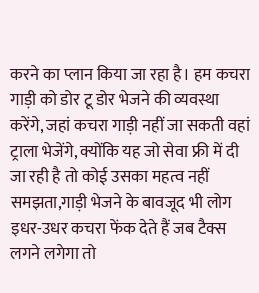करने का प्लान किया जा रहा है। हम कचरा गाड़ी को डोर टू डोर भेजने की व्यवस्था करेंगे, जहां कचरा गाड़ी नहीं जा सकती वहां ट्राला भेजेंगे, क्योंकि यह जो सेवा फ्री में दी जा रही है तो कोई उसका महत्व नहीं समझता,गाड़ी भेजने के बावजूद भी लोग इधर-उधर कचरा फेंक देते हैं जब टैक्स लगने लगेगा तो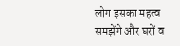लोग इसका महत्व समझेंगे और घरों व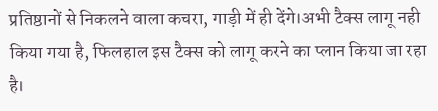प्रतिष्ठानों से निकलने वाला कचरा, गाड़ी में ही देंगे।अभी टैक्स लागू नही किया गया है, फिलहाल इस टैक्स को लागू करने का प्लान किया जा रहा है।